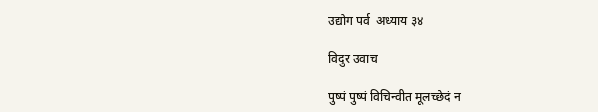उद्योग पर्व  अध्याय ३४

विदुर उवाच

पुष्पं पुष्पं विचिन्वीत मूलच्छेदं न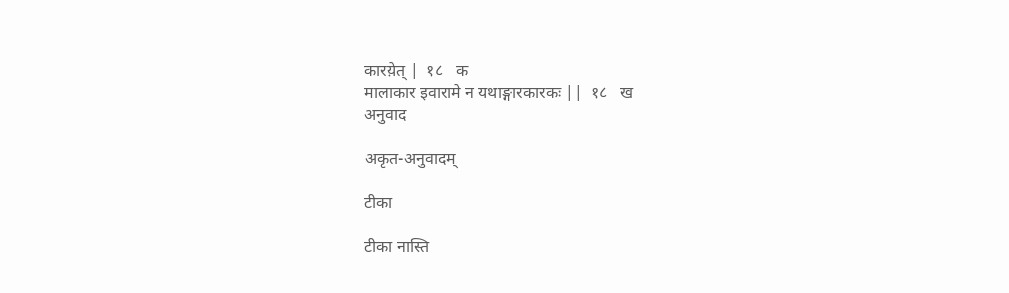कारय़ेत् |  १८   क
मालाकार इवारामे न यथाङ्गारकारकः ||  १८   ख
अनुवाद

अकृत-अनुवादम्

टीका

टीका नास्ति